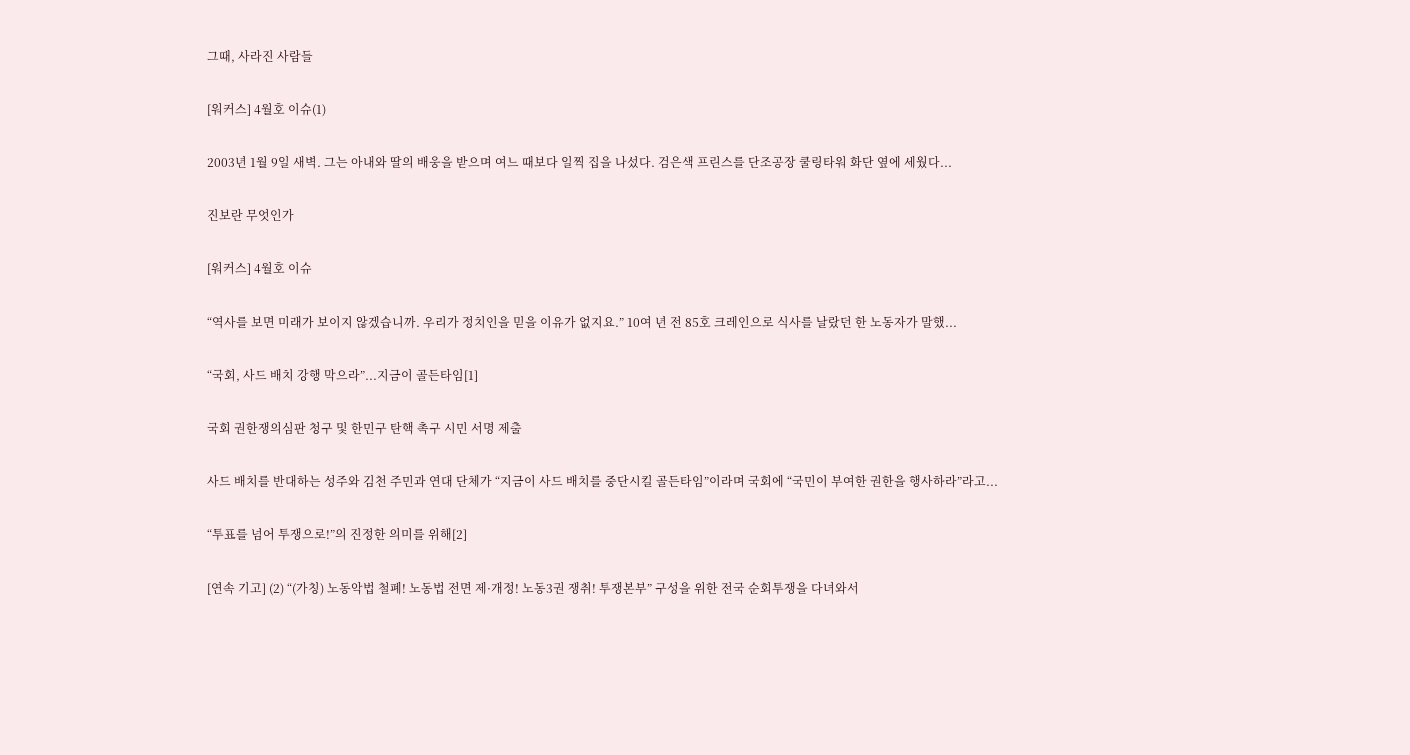그때, 사라진 사람들

[워커스] 4월호 이슈(1)

2003년 1월 9일 새벽. 그는 아내와 딸의 배웅을 받으며 여느 때보다 일찍 집을 나섰다. 검은색 프린스를 단조공장 쿨링타워 화단 옆에 세웠다...

진보란 무엇인가

[워커스] 4월호 이슈

“역사를 보면 미래가 보이지 않겠습니까. 우리가 정치인을 믿을 이유가 없지요.” 10여 년 전 85호 크레인으로 식사를 날랐던 한 노동자가 말했...

“국회, 사드 배치 강행 막으라”...지금이 골든타임[1]

국회 권한쟁의심판 청구 및 한민구 탄핵 촉구 시민 서명 제출

사드 배치를 반대하는 성주와 김천 주민과 연대 단체가 “지금이 사드 배치를 중단시킬 골든타임”이라며 국회에 “국민이 부여한 권한을 행사하라”라고...

“투표를 넘어 투쟁으로!”의 진정한 의미를 위해[2]

[연속 기고] (2) “(가칭) 노동악법 철폐! 노동법 전면 제·개정! 노동3권 쟁취! 투쟁본부” 구성을 위한 전국 순회투쟁을 다녀와서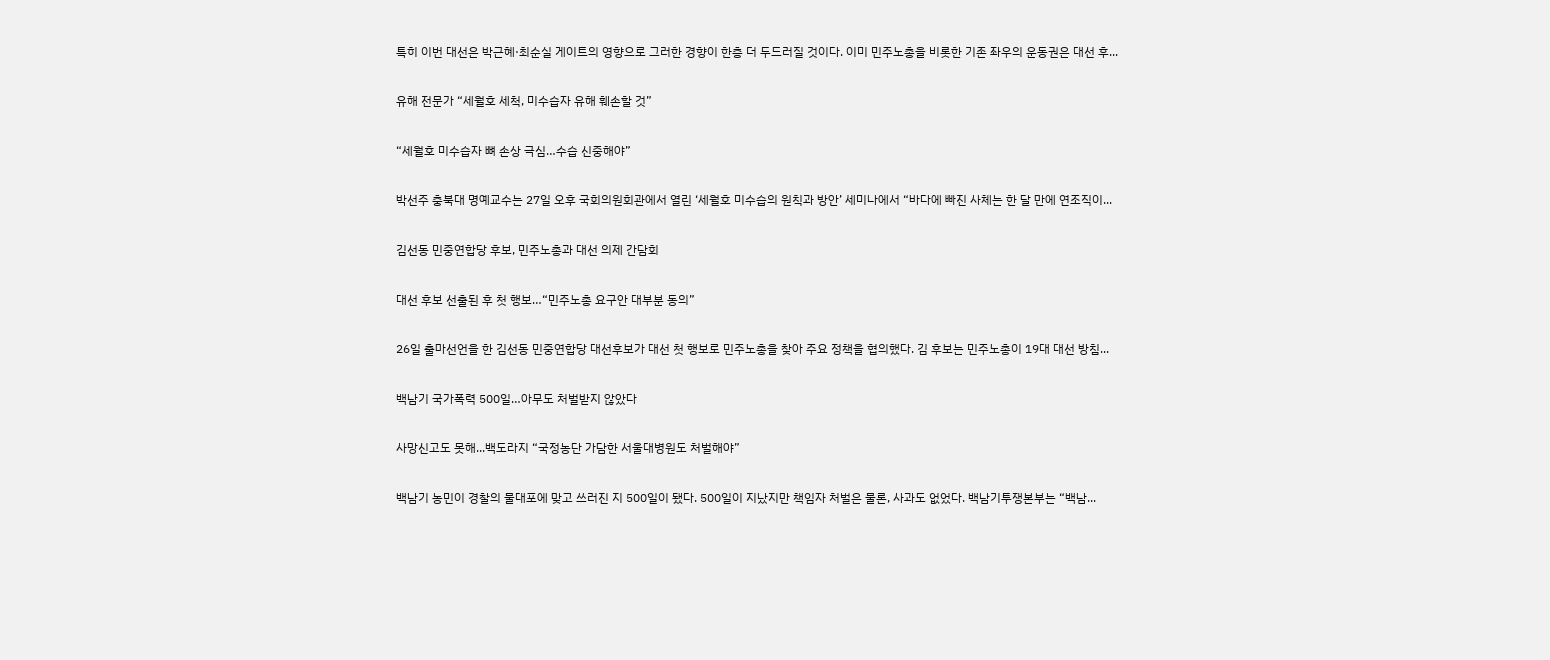특히 이번 대선은 박근혜·최순실 게이트의 영향으로 그러한 경향이 한층 더 두드러질 것이다. 이미 민주노총을 비롯한 기존 좌우의 운동권은 대선 후...

유해 전문가 “세월호 세척, 미수습자 유해 훼손할 것”

“세월호 미수습자 뼈 손상 극심…수습 신중해야”

박선주 충북대 명예교수는 27일 오후 국회의원회관에서 열린 ‘세월호 미수습의 원칙과 방안’ 세미나에서 “바다에 빠진 사체는 한 달 만에 연조직이...

김선동 민중연합당 후보, 민주노총과 대선 의제 간담회

대선 후보 선출된 후 첫 행보…“민주노총 요구안 대부분 동의”

26일 출마선언을 한 김선동 민중연합당 대선후보가 대선 첫 행보로 민주노총을 찾아 주요 정책을 협의했다. 김 후보는 민주노총이 19대 대선 방침...

백남기 국가폭력 500일…아무도 처벌받지 않았다

사망신고도 못해...백도라지 “국정농단 가담한 서울대병원도 처벌해야”

백남기 농민이 경찰의 물대포에 맞고 쓰러진 지 500일이 됐다. 500일이 지났지만 책임자 처벌은 물론, 사과도 없었다. 백남기투쟁본부는 “백남...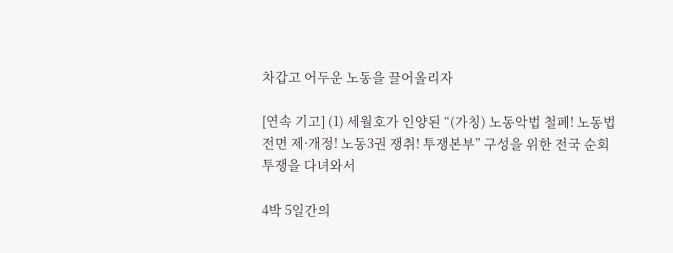차갑고 어두운 노동을 끌어올리자

[연속 기고] (1) 세월호가 인양된 “(가칭) 노동악법 철폐! 노동법 전면 제·개정! 노동3권 쟁취! 투쟁본부” 구성을 위한 전국 순회투쟁을 다녀와서

4박 5일간의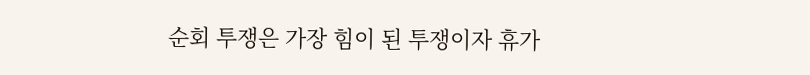순회 투쟁은 가장 힘이 된 투쟁이자 휴가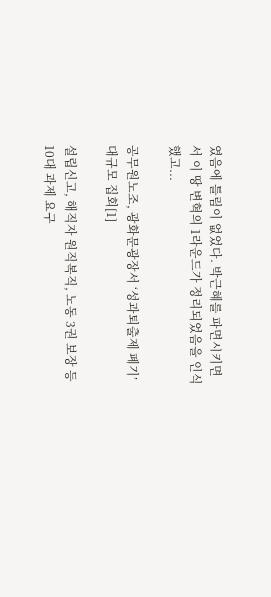였음에 틀림이 없었다. 박근혜를 파면시키면서 이 땅 변혁의 1라운드가 정리되었음을 인식했고...

공무원노조, 광화문광장서 ‘성과퇴출제 폐기’ 대규모 집회[1]

설립신고, 해직자 원직복직, 노동 3권 보장 등 10대 과제 요구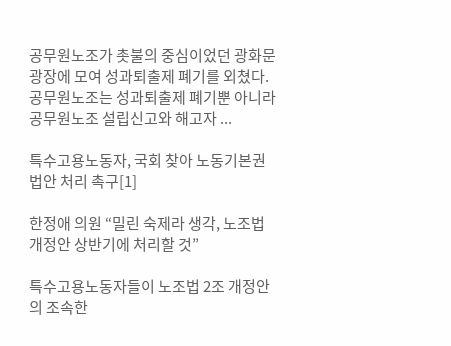공무원노조가 촛불의 중심이었던 광화문 광장에 모여 성과퇴출제 폐기를 외쳤다. 공무원노조는 성과퇴출제 폐기뿐 아니라 공무원노조 설립신고와 해고자 ...

특수고용노동자, 국회 찾아 노동기본권 법안 처리 촉구[1]

한정애 의원 “밀린 숙제라 생각, 노조법 개정안 상반기에 처리할 것”

특수고용노동자들이 노조법 2조 개정안의 조속한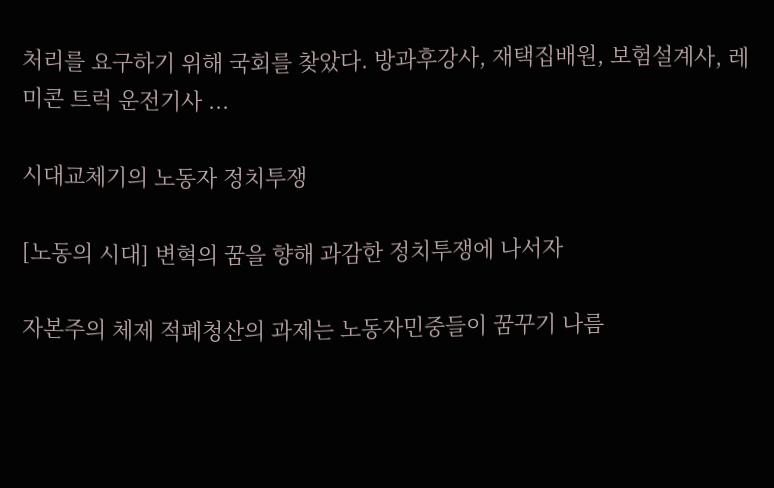처리를 요구하기 위해 국회를 찾았다. 방과후강사, 재택집배원, 보험설계사, 레미콘 트럭 운전기사 ...

시대교체기의 노동자 정치투쟁

[노동의 시대] 변혁의 꿈을 향해 과감한 정치투쟁에 나서자

자본주의 체제 적폐청산의 과제는 노동자민중들이 꿈꾸기 나름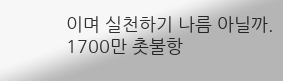이며 실천하기 나름 아닐까. 1700만 촛불항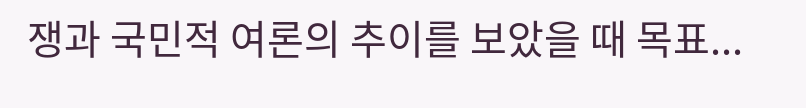쟁과 국민적 여론의 추이를 보았을 때 목표...